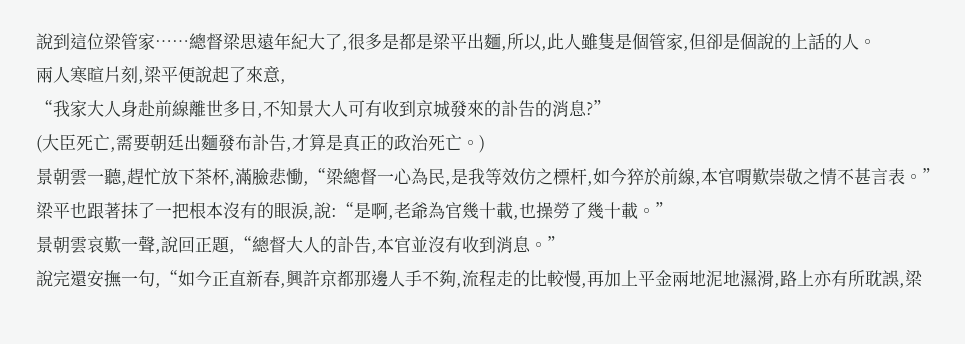說到這位梁管家……總督梁思遠年紀大了,很多是都是梁平出麵,所以,此人雖隻是個管家,但卻是個說的上話的人。
兩人寒暄片刻,梁平便說起了來意,
“我家大人身赴前線離世多日,不知景大人可有收到京城發來的訃告的消息?”
(大臣死亡,需要朝廷出麵發布訃告,才算是真正的政治死亡。)
景朝雲一聽,趕忙放下茶杯,滿臉悲慟,“梁總督一心為民,是我等效仿之標杆,如今猝於前線,本官喟歎崇敬之情不甚言表。”
梁平也跟著抹了一把根本沒有的眼淚,說:“是啊,老爺為官幾十載,也操勞了幾十載。”
景朝雲哀歎一聲,說回正題,“總督大人的訃告,本官並沒有收到消息。”
說完還安撫一句,“如今正直新春,興許京都那邊人手不夠,流程走的比較慢,再加上平金兩地泥地濕滑,路上亦有所耽誤,梁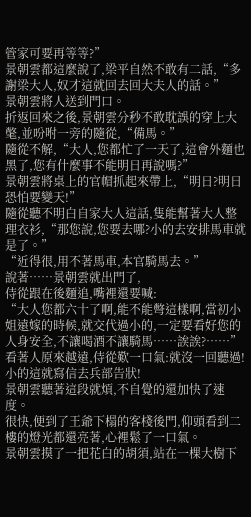管家可要再等等?”
景朝雲都這麼說了,梁平自然不敢有二話,“多謝梁大人,奴才這就回去回大夫人的話。”
景朝雲將人送到門口。
折返回來之後,景朝雲分秒不敢耽誤的穿上大氅,並吩咐一旁的隨從,“備馬。”
隨從不解,“大人,您都忙了一天了,這會外麵也黑了,您有什麼事不能明日再說嗎?”
景朝雲將桌上的官帽抓起來帶上,“明日?明日恐怕要變天!”
隨從聽不明白自家大人這話,隻能幫著大人整理衣衫,“那您說,您要去哪?小的去安排馬車就是了。”
“近得很,用不著馬車,本官騎馬去。”
說著……景朝雲就出門了,
侍從跟在後麵追,嘴裡還要喊:
“大人您都六十了啊,能不能彆這樣啊,當初小姐遠嫁的時候,就交代過小的,一定要看好您的人身安全,不讓喝酒不讓騎馬……誒誒?……”
看著人原來越遠,侍從歎一口氣:就沒一回聽過!小的這就寫信去兵部告狀!
景朝雲聽著這段就煩,不自覺的還加快了速度。
很快,便到了王爺下榻的客棧後門,仰頭看到二樓的燈光都還亮著,心裡鬆了一口氣。
景朝雲摸了一把花白的胡須,站在一棵大樹下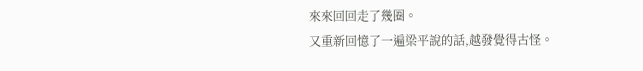來來回回走了幾圈。
又重新回憶了一遍梁平說的話,越發覺得古怪。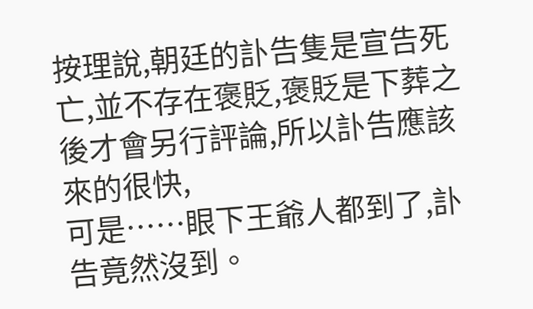按理說,朝廷的訃告隻是宣告死亡,並不存在褒貶,褒貶是下葬之後才會另行評論,所以訃告應該來的很快,
可是……眼下王爺人都到了,訃告竟然沒到。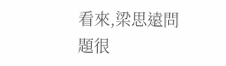看來,梁思遠問題很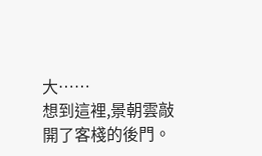大……
想到這裡,景朝雲敲開了客棧的後門。